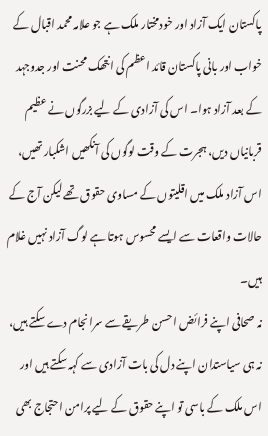پاکستان ایک آزاد اور خودمختار ملک ہے جو علامہ محمد اقبال کے خواب اور بانی پاکستان قائد اعظم کی انتھک محنت اور جدوجہد کے بعد آزاد ہوا۔ اس کی آزادی کے لیے بزرگوں نے عظیم قربانیاں دیں، ہجرت کے وقت لوگوں کی آنکھیں اشکبار تھیں، اس آزاد ملک میں اقلیتوں کے مساوی حقوق تھے لیکن آج کے حالات واقعات سے ایسے محسوس ہوتا ہے لوگ آزاد نہیں غلام ہیں۔
نہ صحافی اپنے فرائض احسن طریقے سے سرانجام دے سکتے ہیں، نہ ہی سیاستدان اپنے دل کی بات آزادی سے کہہ سکتے ہیں اور اس ملک کے باسی تو اپنے حقوق کے لیے پرامن احتجاج بھی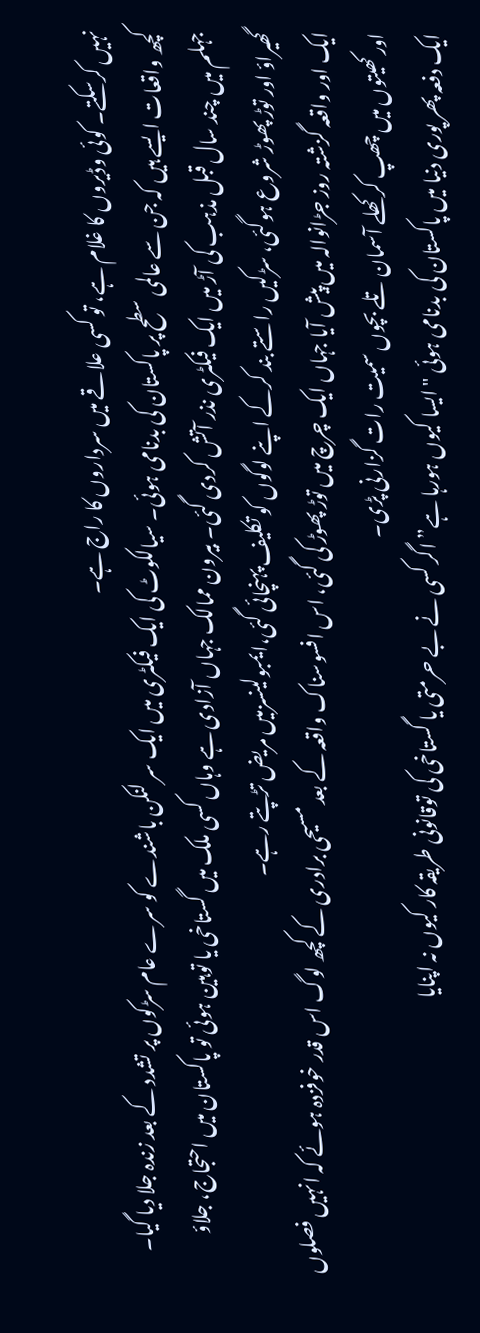نہیں کرسکتے۔ کوئی وڈیروں کا غلام ہے، تو کسی علاقے میں سرداروں کا راج ہے۔
کچھ واقعات ایسے ہیں کہ جن سے عالمی سطح پر پاکستان کی بدنامی ہوئی۔ سیالکوٹ کی ایک فیکٹری میں ایک سر لنکن باشندے کو سرے عام سڑکوں پر تشدد کے بعد زندہ جلا دیا گیا۔ جہلم میں چند سال قبل مذہب کی آڑ میں ایک فیکٹری نذر آتش کردی گئی۔ بیرون ممالک جہاں آزادی ہے وہاں کسی ملک میں گستاخی یا توہین ہوئی تو پاکستان میں احتجاج، جلاؤ گھیراؤ اور توڑ پھوڑ شروع ہوگئی، سڑکیں راستے بند کرکے اپنے لوگوں کو تکلیف پہنچائی گئی،ایمبولینسزمیں مریض تڑپتے رہے۔
ایک اور واقعہ گزشتہ روز جڑانوالہ میں پیش آیا جہاں ایک چرچ میں توڑ پھوڑ کی گئی، اس افسوسناک واقعہ کے بعد مسیحی برادری کے کچھ لوگ اس قدر خوفزدہ ہوئے کہ انہیں فصلوں اور کھیتوں میں چھپ کر کھلے آسمان تلے بچوں سمیت رات گزارنی پڑی۔
ایک دفعہ پھر پوری دنیا میں پاکستان کی بدنامی ہوئی "ایسا کیوں ہورہا ہے” اگر کسی نے بے حرمتی یا گستاخی کی توقانونی طریقہ کار کیوں نہ اپنایا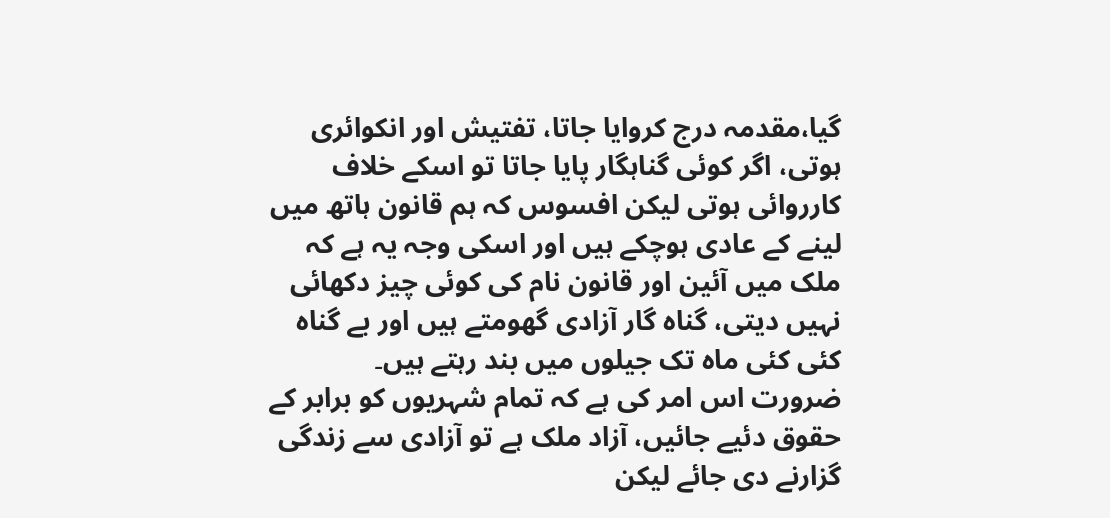گیا،مقدمہ درج کروایا جاتا، تفتیش اور انکوائری ہوتی، اگر کوئی گناہگار پایا جاتا تو اسکے خلاف کارروائی ہوتی لیکن افسوس کہ ہم قانون ہاتھ میں لینے کے عادی ہوچکے ہیں اور اسکی وجہ یہ ہے کہ ملک میں آئین اور قانون نام کی کوئی چیز دکھائی نہیں دیتی، گناہ گار آزادی گھومتے ہیں اور بے گناہ کئی کئی ماہ تک جیلوں میں بند رہتے ہیں۔
ضرورت اس امر کی ہے کہ تمام شہریوں کو برابر کے حقوق دئیے جائیں، آزاد ملک ہے تو آزادی سے زندگی گزارنے دی جائے لیکن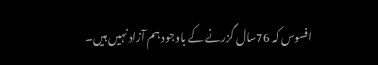افسوس کہ 76سال گزرنے کے باوجود ہم آزاد نہیں ہیں۔